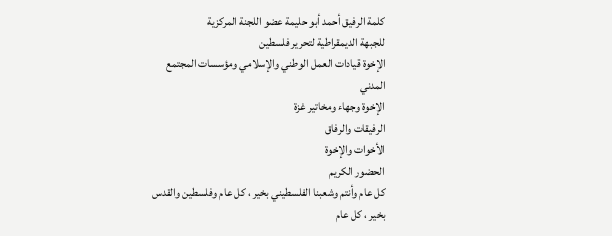كلمة الرفيق أحمد أبو حليمة عضو اللجنة المركزية
للجبهة الديمقراطية لتحرير فلسطين
الإخوة قيادات العمل الوطني والإسلامي ومؤسسات المجتمع
المدني
الإخوة وجهاء ومخاتير غزة
الرفيقات والرفاق
الأخوات والإخوة
الحضور الكريم
كل عام وأنتم وشعبنا الفلسطيني بخير ، كل عام وفلسطين والقدس
بخير ، كل عام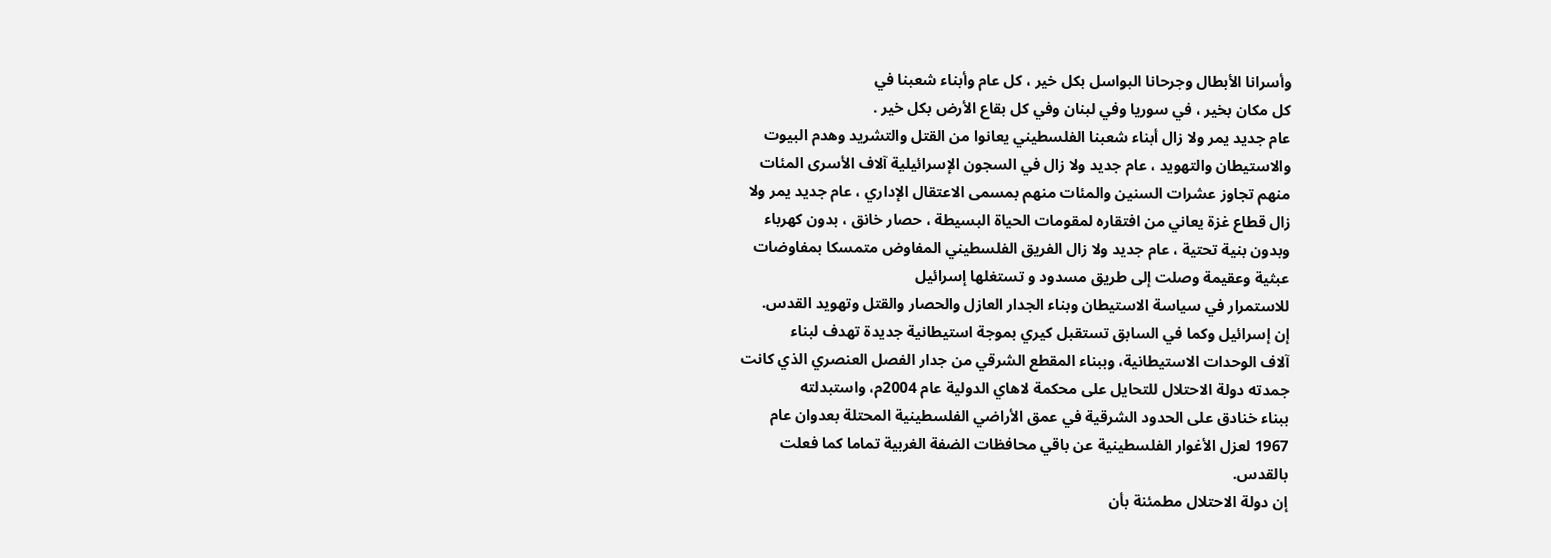وأسرانا الأبطال وجرحانا البواسل بكل خير ، كل عام وأبناء شعبنا في
كل مكان بخير ، في سوريا وفي لبنان وفي كل بقاع الأرض بكل خير .
عام جديد يمر ولا زال أبناء شعبنا الفلسطيني يعانوا من القتل والتشريد وهدم البيوت
والاستيطان والتهويد ، عام جديد ولا زال في السجون الإسرائيلية آلاف الأسرى المئات
منهم تجاوز عشرات السنين والمئات منهم بمسمى الاعتقال الإداري ، عام جديد يمر ولا
زال قطاع غزة يعاني من افتقاره لمقومات الحياة البسيطة ، حصار خانق ، بدون كهرباء
وبدون بنية تحتية ، عام جديد ولا زال الفريق الفلسطيني المفاوض متمسكا بمفاوضات
عبثية وعقيمة وصلت إلى طريق مسدود و تستغلها إسرائيل
للاستمرار في سياسة الاستيطان وبناء الجدار العازل والحصار والقتل وتهويد القدس.
إن إسرائيل وكما في السابق تستقبل كيري بموجة استيطانية جديدة تهدف لبناء
آلاف الوحدات الاستيطانية، وببناء المقطع الشرقي من جدار الفصل العنصري الذي كانت
جمدته دولة الاحتلال للتحايل على محكمة لاهاي الدولية عام 2004م، واستبدلته
ببناء خنادق على الحدود الشرقية في عمق الأراضي الفلسطينية المحتلة بعدوان عام
1967 لعزل الأغوار الفلسطينية عن باقي محافظات الضفة الغربية تماما كما فعلت
بالقدس.
إن دولة الاحتلال مطمئنة بأن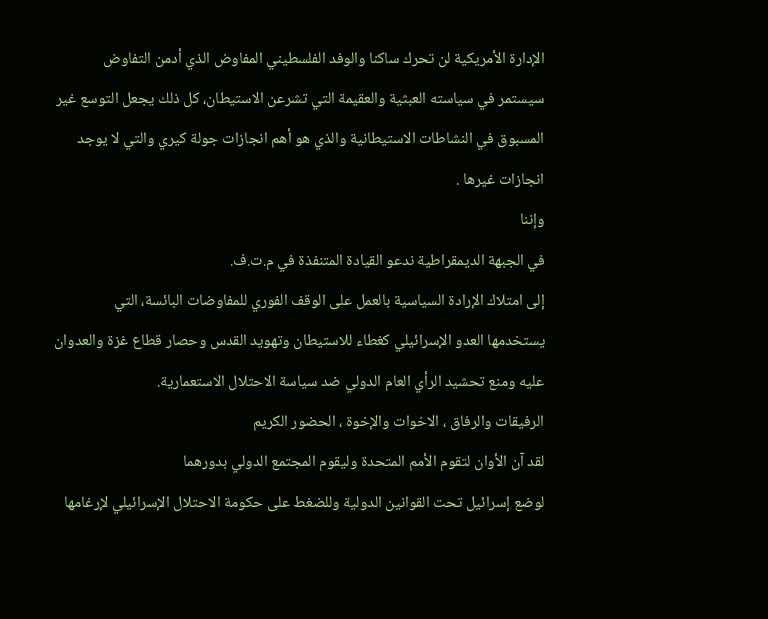الإدارة الأمريكية لن تحرك ساكنا والوفد الفلسطيني المفاوض الذي أدمن التفاوض
سيستمر في سياسته العبثية والعقيمة التي تشرعن الاستيطان، كل ذلك يجعل التوسع غير
المسبوق في النشاطات الاستيطانية والذي هو أهم انجازات جولة كيري والتي لا يوجد
انجازات غيرها .
وإننا
في الجبهة الديمقراطية ندعو القيادة المتنفذة في م.ت.ف.
إلى امتلاك الإرادة السياسية بالعمل على الوقف الفوري للمفاوضات البائسة، التي
يستخدمها العدو الإسرائيلي كغطاء للاستيطان وتهويد القدس وحصار قطاع غزة والعدوان
عليه ومنع تحشيد الرأي العام الدولي ضد سياسة الاحتلال الاستعمارية.
الرفيقات والرفاق ، الاخوات والإخوة ، الحضور الكريم
لقد آن الأوان لتقوم الأمم المتحدة وليقوم المجتمع الدولي بدورهما
لوضع إسرائيل تحت القوانين الدولية وللضغط على حكومة الاحتلال الإسرائيلي لإرغامها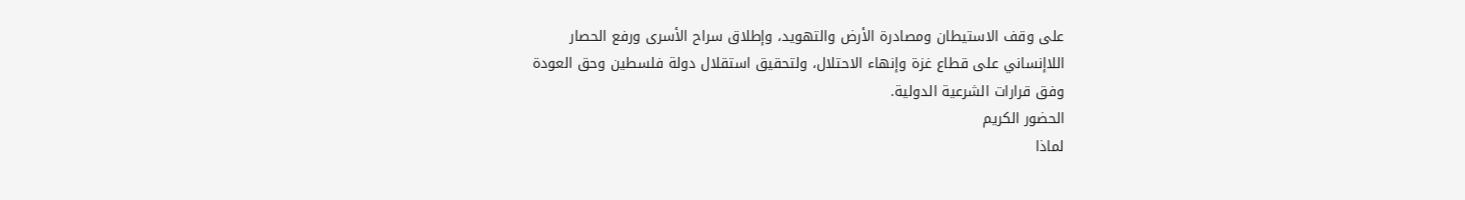على وقف الاستيطان ومصادرة الأرض والتهويد، وإطلاق سراح الأسرى ورفع الحصار
اللاإنساني على قطاع غزة وإنهاء الاحتلال، ولتحقيق استقلال دولة فلسطين وحق العودة
وفق قرارات الشرعية الدولية.
الحضور الكريم
لماذا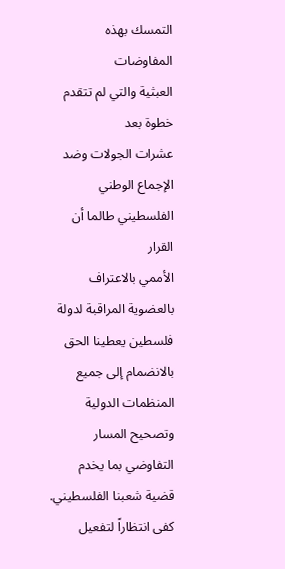التمسك بهذه المفاوضات
العبثية والتي لم تتقدم خطوة بعد
عشرات الجولات وضد الإجماع الوطني الفلسطيني طالما أن القرار
الأممي بالاعتراف بالعضوية المراقبة لدولة فلسطين يعطينا الحق بالانضمام إلى جميع
المنظمات الدولية وتصحيح المسار التفاوضي بما يخدم قضية شعبنا الفلسطيني.
كفى انتظاراً لتفعيل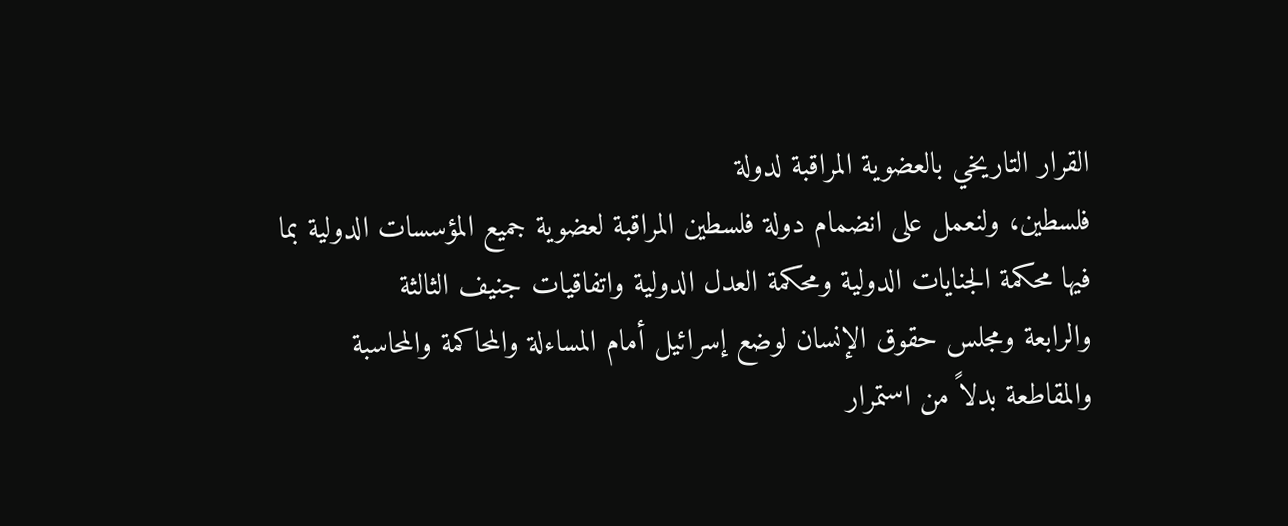القرار التاريخي بالعضوية المراقبة لدولة
فلسطين، ولنعمل على انضمام دولة فلسطين المراقبة لعضوية جميع المؤسسات الدولية بما
فيها محكمة الجنايات الدولية ومحكمة العدل الدولية واتفاقيات جنيف الثالثة
والرابعة ومجلس حقوق الإنسان لوضع إسرائيل أمام المساءلة والمحاكمة والمحاسبة
والمقاطعة بدلاً من استمرار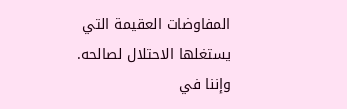المفاوضات العقيمة التي يستغلها الاحتلال لصالحه.
وإننا في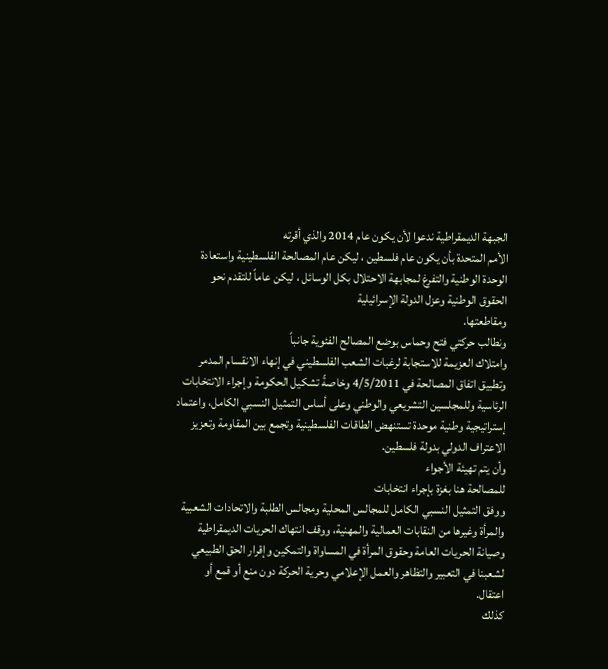الجبهة الديمقراطية ندعوا لأن يكون عام 2014 والذي أقرته
الأمم المتحدة بأن يكون عام فلسطين ، ليكن عام المصالحة الفلسطينية واستعادة
الوحدة الوطنية والتفرغ لمجابهة الاحتلال بكل الوسائل ، ليكن عاماً للتقدم نحو
الحقوق الوطنية وعزل الدولة الإسرائيلية
ومقاطعتها.
ونطالب حركتي فتح وحماس بوضع المصالح الفئوية جانباً
وامتلاك العزيمة للاستجابة لرغبات الشعب الفلسطيني في إنهاء الانقسام المدمر
وتطبيق اتفاق المصالحة في 4/5/2011 وخاصةً تشكيل الحكومة وإجراء الانتخابات
الرئاسية وللمجلسين التشريعي والوطني وعلى أساس التمثيل النسبي الكامل، واعتماد
إستراتيجية وطنية موحدة تستنهض الطاقات الفلسطينية وتجمع بين المقاومة وتعزيز
الاعتراف الدولي بدولة فلسطين.
وأن يتم تهيئة الأجواء
للمصالحة هنا بغزة بإجراء انتخابات
ووفق التمثيل النسبي الكامل للمجالس المحلية ومجالس الطلبة والاتحادات الشعبية
والمرأة وغيرها من النقابات العمالية والمهنية، ووقف انتهاك الحريات الديمقراطية
وصيانة الحريات العامة وحقوق المرأة في المساواة والتمكين وإقرار الحق الطبيعي
لشعبنا في التعبير والتظاهر والعمل الإعلامي وحرية الحركة دون منع أو قمع أو
اعتقال.
كذلك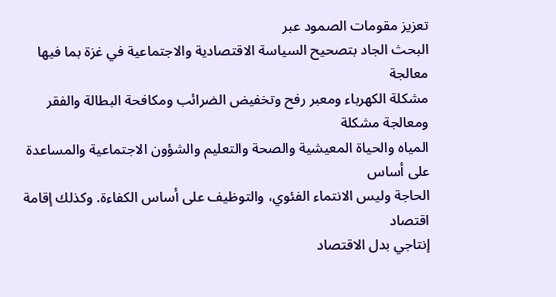تعزيز مقومات الصمود عبر
البحث الجاد بتصحيح السياسة الاقتصادية والاجتماعية في غزة بما فيها معالجة
مشكلة الكهرباء ومعبر رفح وتخفيض الضرائب ومكافحة البطالة والفقر ومعالجة مشكلة
المياه والحياة المعيشية والصحة والتعليم والشؤون الاجتماعية والمساعدة على أساس
الحاجة وليس الانتماء الفئوي، والتوظيف على أساس الكفاءة. وكذلك إقامة اقتصاد
إنتاجي بدل الاقتصاد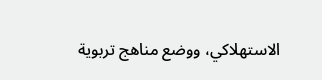الاستهلاكي، ووضع مناهج تربوية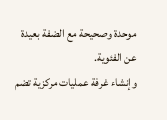موحدة وصحيحة مع الضفة بعيدة
عن الفئوية.
وإنشاء غرفة عمليات مركزية تضم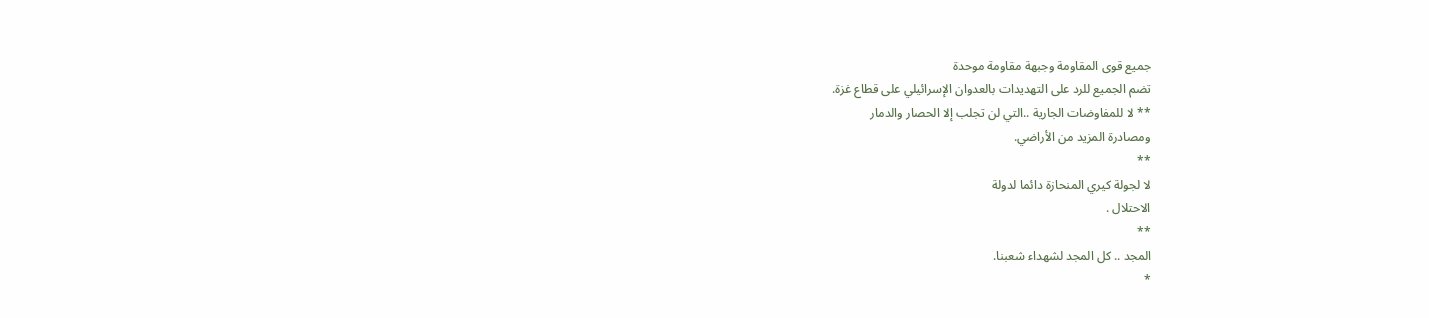جميع قوى المقاومة وجبهة مقاومة موحدة
تضم الجميع للرد على التهديدات بالعدوان الإسرائيلي على قطاع غزة.
** لا للمفاوضات الجارية ..التي لن تجلب إلا الحصار والدمار
ومصادرة المزيد من الأراضي.
**
لا لجولة كيري المنحازة دائما لدولة
الاحتلال .
**
المجد .. كل المجد لشهداء شعبنا.
*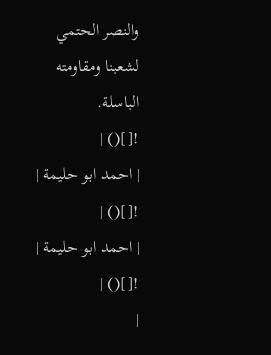والنصر الحتمي لشعبنا ومقاومته الباسلة.
![]() |
| احمد ابو حليمة |
![]() |
| احمد ابو حليمة |
![]() |
|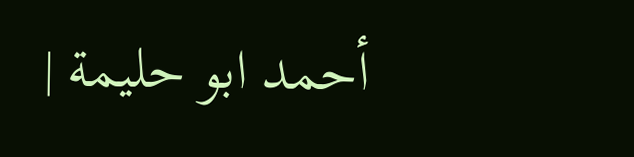أحمد ابو حليمة |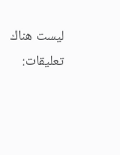ليست هناك تعليقات: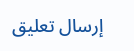إرسال تعليق